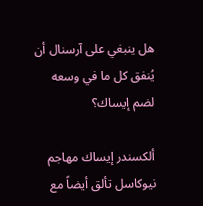هل ينبغي على آرسنال أن يُنفق كل ما في وسعه لضم إيساك؟

ألكسندر إيساك مهاجم نيوكاسل تألق أيضاً مع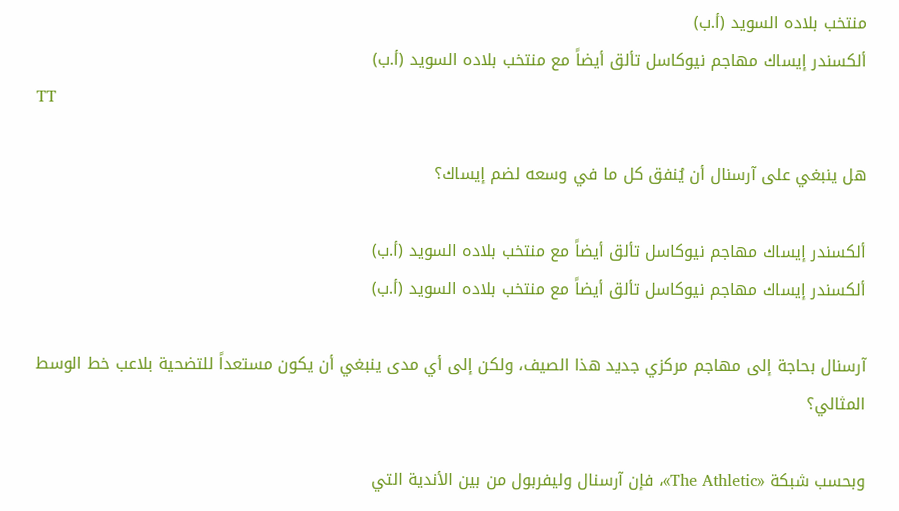منتخب بلاده السويد (أ.ب)
ألكسندر إيساك مهاجم نيوكاسل تألق أيضاً مع منتخب بلاده السويد (أ.ب)
TT

هل ينبغي على آرسنال أن يُنفق كل ما في وسعه لضم إيساك؟

ألكسندر إيساك مهاجم نيوكاسل تألق أيضاً مع منتخب بلاده السويد (أ.ب)
ألكسندر إيساك مهاجم نيوكاسل تألق أيضاً مع منتخب بلاده السويد (أ.ب)

آرسنال بحاجة إلى مهاجم مركزي جديد هذا الصيف، ولكن إلى أي مدى ينبغي أن يكون مستعداً للتضحية بلاعب خط الوسط المثالي؟

وبحسب شبكة «The Athletic»، فإن آرسنال وليفربول من بين الأندية التي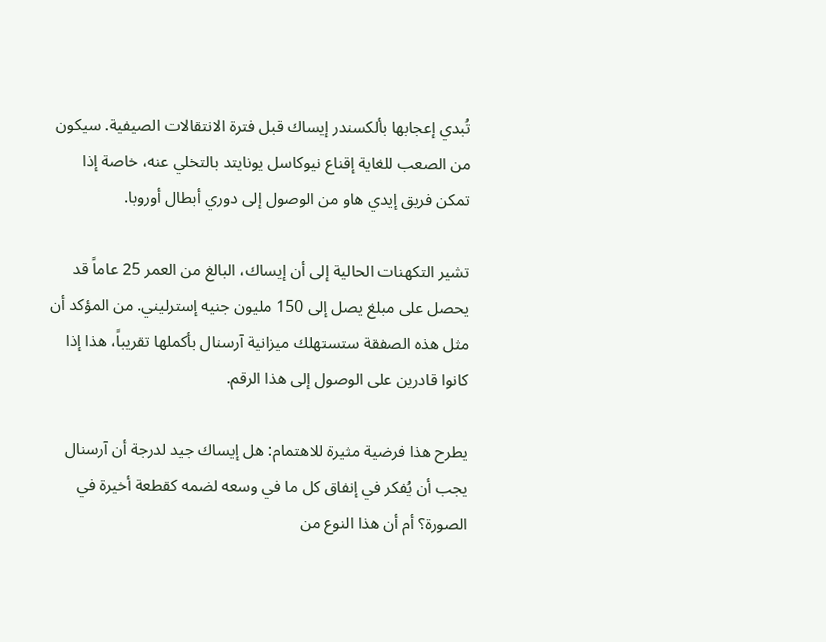تُبدي إعجابها بألكسندر إيساك قبل فترة الانتقالات الصيفية. سيكون من الصعب للغاية إقناع نيوكاسل يونايتد بالتخلي عنه، خاصة إذا تمكن فريق إيدي هاو من الوصول إلى دوري أبطال أوروبا.

تشير التكهنات الحالية إلى أن إيساك، البالغ من العمر 25 عاماً قد يحصل على مبلغ يصل إلى 150 مليون جنيه إسترليني. من المؤكد أن مثل هذه الصفقة ستستهلك ميزانية آرسنال بأكملها تقريباً، هذا إذا كانوا قادرين على الوصول إلى هذا الرقم.

يطرح هذا فرضية مثيرة للاهتمام: هل إيساك جيد لدرجة أن آرسنال يجب أن يُفكر في إنفاق كل ما في وسعه لضمه كقطعة أخيرة في الصورة؟ أم أن هذا النوع من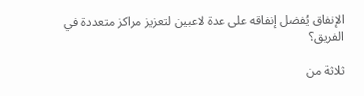الإنفاق يُفضل إنفاقه على عدة لاعبين لتعزيز مراكز متعددة في الفريق؟

ثلاثة من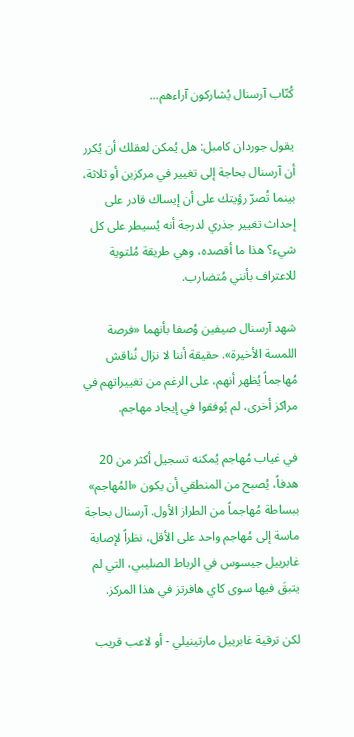كُتّاب آرسنال يُشاركون آراءهم...

يقول جوردان كامبل: هل يُمكن لعقلك أن يُكرر أن آرسنال بحاجة إلى تغيير في مركزين أو ثلاثة، بينما تُصرّ رؤيتك على أن إيساك قادر على إحداث تغيير جذري لدرجة أنه يُسيطر على كل شيء؟ هذا ما أقصده، وهي طريقة مُلتوية للاعتراف بأنني مُتضارب.

شهد آرسنال صيفين وُصفا بأنهما «فرصة اللمسة الأخيرة». حقيقة أننا لا نزال نُناقش مُهاجماً يُظهر أنهم، على الرغم من تغييراتهم في مراكز أخرى، لم يُوفقوا في إيجاد مهاجم.

في غياب مُهاجم يُمكنه تسجيل أكثر من 20 هدفاً، يُصبح من المنطقي أن يكون «المُهاجم» ببساطة مُهاجماً من الطراز الأول. آرسنال بحاجة ماسة إلى مُهاجم واحد على الأقل، نظراً لإصابة غابرييل جيسوس في الرباط الصليبي، التي لم يتبقَ فيها سوى كاي هافرتز في هذا المركز.

لكن ترقية غابرييل مارتينيلي - أو لاعب قريب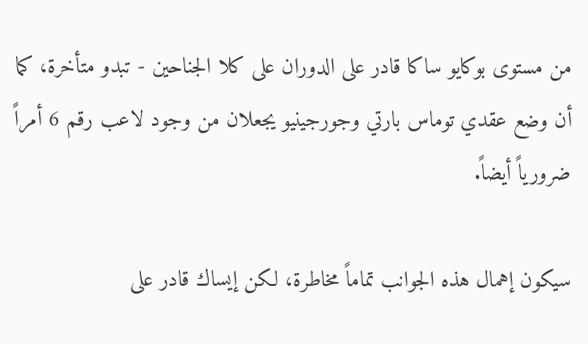من مستوى بوكايو ساكا قادر على الدوران على كلا الجناحين - تبدو متأخرة، كما أن وضع عقدي توماس بارتي وجورجينيو يجعلان من وجود لاعب رقم 6 أمراً ضرورياً أيضاً.

سيكون إهمال هذه الجوانب تماماً مخاطرة، لكن إيساك قادر على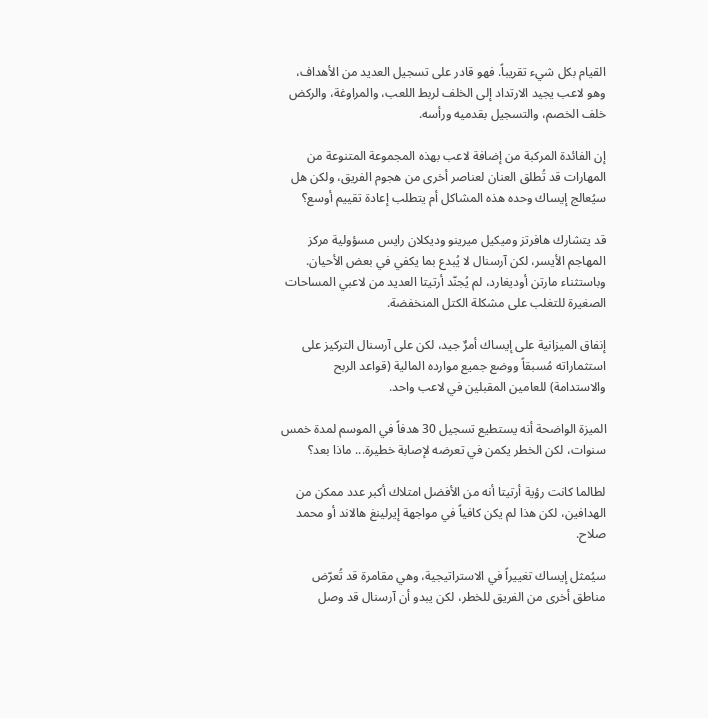القيام بكل شيء تقريباً. فهو قادر على تسجيل العديد من الأهداف، وهو لاعب يجيد الارتداد إلى الخلف لربط اللعب، والمراوغة، والركض خلف الخصم، والتسجيل بقدميه ورأسه.

إن الفائدة المركبة من إضافة لاعب بهذه المجموعة المتنوعة من المهارات قد تُطلق العنان لعناصر أخرى من هجوم الفريق، ولكن هل سيُعالج إيساك وحده هذه المشاكل أم يتطلب إعادة تقييم أوسع؟

قد يتشارك هافرتز وميكيل ميرينو وديكلان رايس مسؤولية مركز المهاجم الأيسر، لكن آرسنال لا يُبدع بما يكفي في بعض الأحيان. وباستثناء مارتن أوديغارد، لم يُجنّد أرتيتا العديد من لاعبي المساحات الصغيرة للتغلب على مشكلة الكتل المنخفضة.

إنفاق الميزانية على إيساك أمرٌ جيد، لكن على آرسنال التركيز على استثماراته مُسبقاً ووضع جميع موارده المالية (قواعد الربح والاستدامة) للعامين المقبلين في لاعب واحد.

الميزة الواضحة أنه يستطيع تسجيل 30 هدفاً في الموسم لمدة خمس سنوات، لكن الخطر يكمن في تعرضه لإصابة خطيرة... ماذا بعد؟

لطالما كانت رؤية أرتيتا أنه من الأفضل امتلاك أكبر عدد ممكن من الهدافين، لكن هذا لم يكن كافياً في مواجهة إيرلينغ هالاند أو محمد صلاح.

سيُمثل إيساك تغييراً في الاستراتيجية، وهي مقامرة قد تُعرّض مناطق أخرى من الفريق للخطر، لكن يبدو أن آرسنال قد وصل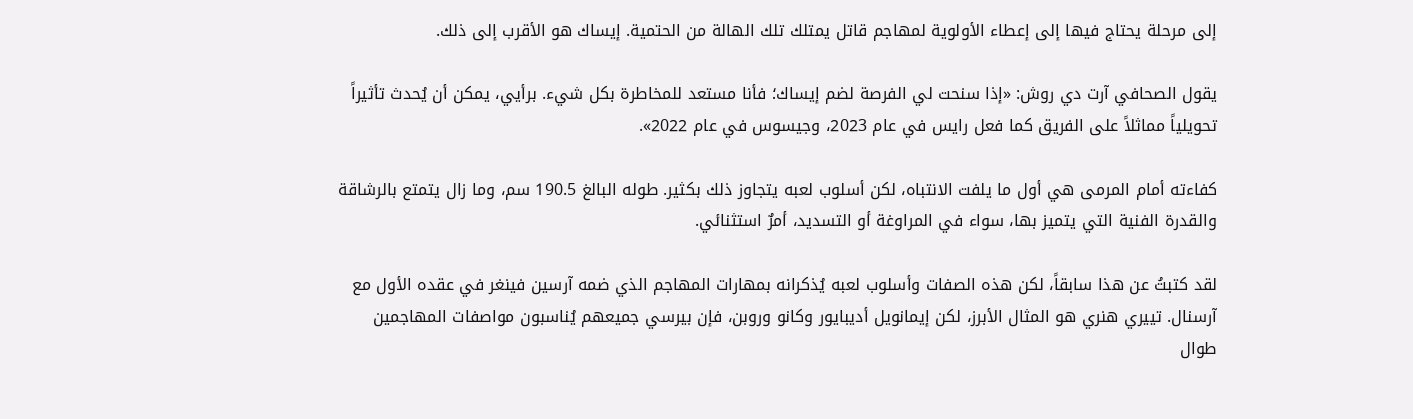إلى مرحلة يحتاج فيها إلى إعطاء الأولوية لمهاجم قاتل يمتلك تلك الهالة من الحتمية. إيساك هو الأقرب إلى ذلك.

يقول الصحافي آرت دي روش: «إذا سنحت لي الفرصة لضم إيساك؛ فأنا مستعد للمخاطرة بكل شيء. برأيي، يمكن أن يُحدث تأثيراً تحويلياً مماثلاً على الفريق كما فعل رايس في عام 2023، وجيسوس في عام 2022».

كفاءته أمام المرمى هي أول ما يلفت الانتباه، لكن أسلوب لعبه يتجاوز ذلك بكثير. طوله البالغ 190.5 سم، وما زال يتمتع بالرشاقة والقدرة الفنية التي يتميز بها، سواء في المراوغة أو التسديد، أمرٌ استثنائي.

لقد كتبتُ عن هذا سابقاً، لكن هذه الصفات وأسلوب لعبه يُذكرانه بمهارات المهاجم الذي ضمه آرسين فينغر في عقده الأول مع آرسنال. تييري هنري هو المثال الأبرز، لكن إيمانويل أديبايور وكانو وروبن، فإن بيرسي جميعهم يُناسبون مواصفات المهاجمين طوال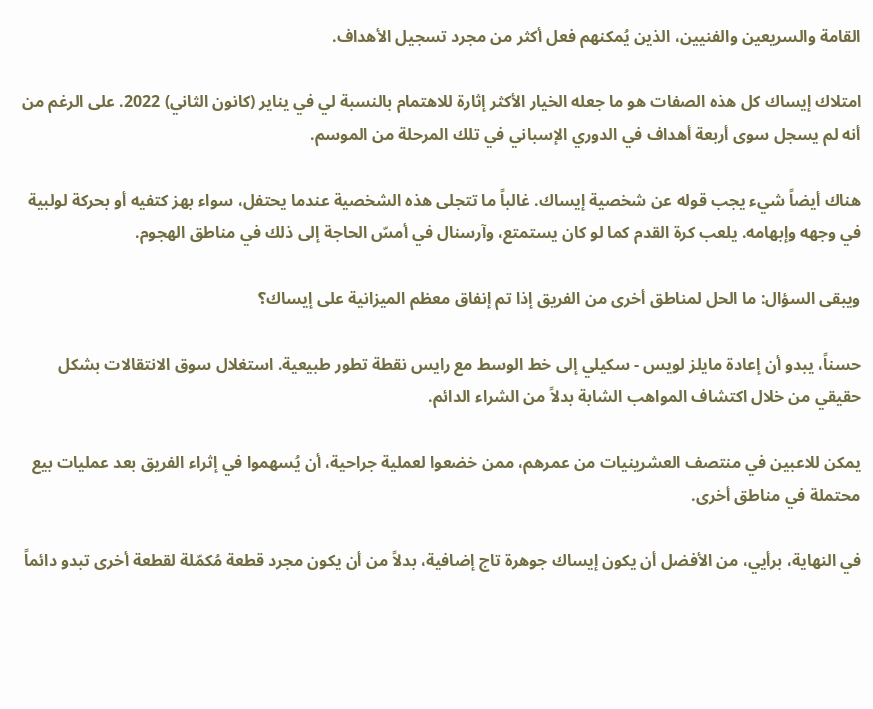القامة والسريعين والفنيين، الذين يُمكنهم فعل أكثر من مجرد تسجيل الأهداف.

امتلاك إيساك كل هذه الصفات هو ما جعله الخيار الأكثر إثارة للاهتمام بالنسبة لي في يناير (كانون الثاني) 2022. على الرغم من أنه لم يسجل سوى أربعة أهداف في الدوري الإسباني في تلك المرحلة من الموسم.

هناك أيضاً شيء يجب قوله عن شخصية إيساك. غالباً ما تتجلى هذه الشخصية عندما يحتفل، سواء بهز كتفيه أو بحركة لولبية في وجهه وإبهامه. يلعب كرة القدم كما لو كان يستمتع، وآرسنال في أمسّ الحاجة إلى ذلك في مناطق الهجوم.

ويبقى السؤال: ما الحل لمناطق أخرى من الفريق إذا تم إنفاق معظم الميزانية على إيساك؟

حسناً، يبدو أن إعادة مايلز لويس - سكيلي إلى خط الوسط مع رايس نقطة تطور طبيعية. استغلال سوق الانتقالات بشكل حقيقي من خلال اكتشاف المواهب الشابة بدلاً من الشراء الدائم.

يمكن للاعبين في منتصف العشرينيات من عمرهم، ممن خضعوا لعملية جراحية، أن يُسهموا في إثراء الفريق بعد عمليات بيع محتملة في مناطق أخرى.

في النهاية، برأيي، من الأفضل أن يكون إيساك جوهرة تاج إضافية، بدلاً من أن يكون مجرد قطعة مُكمّلة لقطعة أخرى تبدو دائماً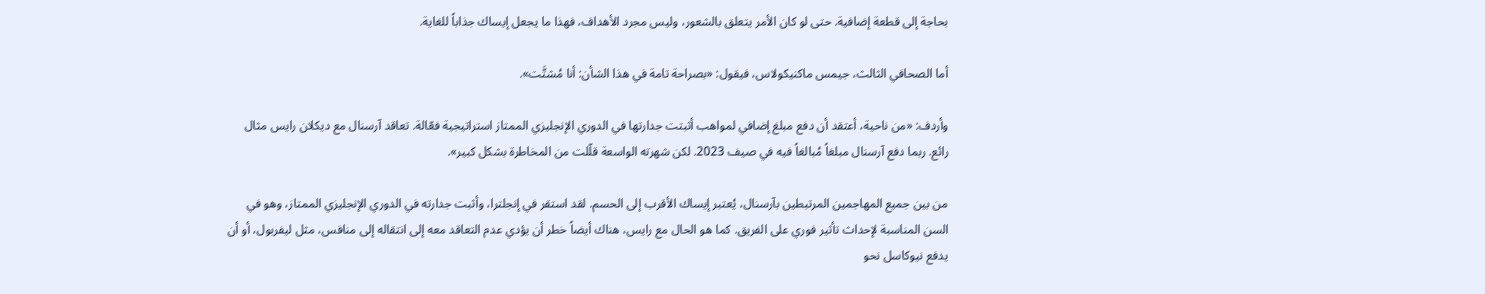بحاجة إلى قطعة إضافية. حتى لو كان الأمر يتعلق بالشعور، وليس مجرد الأهداف، فهذا ما يجعل إيساك جذاباً للغاية.

أما الصحافي الثالث، جيمس ماكنيكولاس، فيقول: «بصراحة تامة في هذا الشأن: أنا مُشتَّت».

وأردف: «من ناحية، أعتقد أن دفع مبلغ إضافي لمواهب أثبتت جدارتها في الدوري الإنجليزي الممتاز استراتيجية فعّالة. تعاقد آرسنال مع ديكلان رايس مثال رائع. ربما دفع آرسنال مبلغاً مُبالغاً فيه في صيف 2023. لكن شهرته الواسعة قلّلت من المخاطرة بشكل كبير».

من بين جميع المهاجمين المرتبطين بآرسنال، يُعتبر إيساك الأقرب إلى الحسم. لقد استقر في إنجلترا، وأثبت جدارته في الدوري الإنجليزي الممتاز، وهو في السن المناسبة لإحداث تأثير فوري على الفريق. كما هو الحال مع رايس، هناك أيضاً خطر أن يؤدي عدم التعاقد معه إلى انتقاله إلى منافس، مثل ليفربول، أو أن يدفع نيوكاسل نحو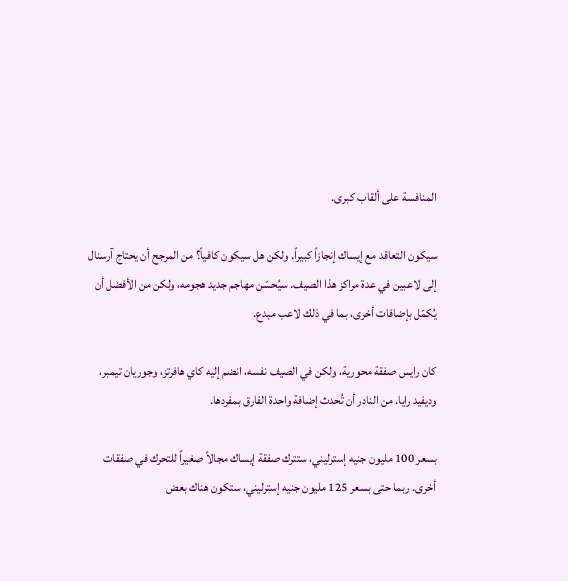المنافسة على ألقاب كبرى.

سيكون التعاقد مع إيساك إنجازاً كبيراً. ولكن هل سيكون كافياً؟ من المرجح أن يحتاج آرسنال إلى لاعبين في عدة مراكز هذا الصيف. سيُحسّن مهاجم جديد هجومه، ولكن من الأفضل أن يُكمّل بإضافات أخرى، بما في ذلك لاعب مبدع.

كان رايس صفقة محورية، ولكن في الصيف نفسه، انضم إليه كاي هافرتز، وجوريان تيمبر، وديفيد رايا. من النادر أن تُحدث إضافة واحدة الفارق بمفردها.

بسعر 100 مليون جنيه إسترليني، ستترك صفقة إيساك مجالاً صغيراً للتحرك في صفقات أخرى. ربما حتى بسعر 125 مليون جنيه إسترليني، ستكون هناك بعض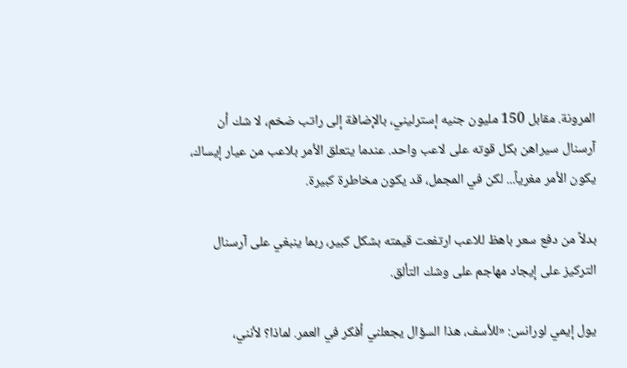المرونة. مقابل 150 مليون جنيه إسترليني، بالإضافة إلى راتب ضخم، لا شك أن آرسنال سيراهن بكل قوته على لاعب واحد. عندما يتعلق الأمر بلاعب من عيار إيساك، يكون الأمر مغرياً... لكن في المجمل، قد يكون مخاطرة كبيرة.

بدلاً من دفع سعر باهظ للاعب ارتفعت قيمته بشكل كبير، ربما ينبغي على آرسنال التركيز على إيجاد مهاجم على وشك التألق.

يول إيمي لورانس: «للأسف، هذا السؤال يجعلني أفكر في العمر. لماذا؟ لأنني،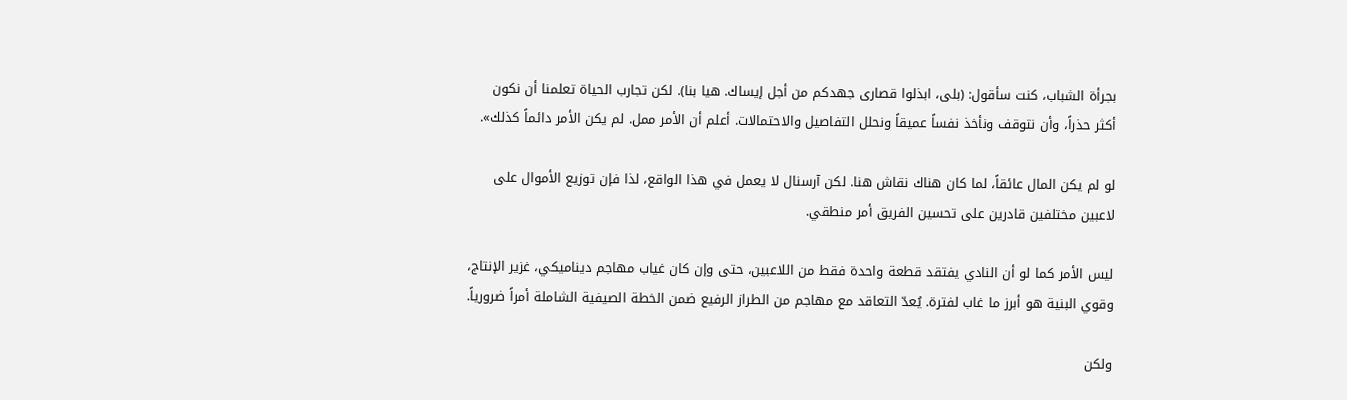بجرأة الشباب، كنت سأقول: (بلى، ابذلوا قصارى جهدكم من أجل إيساك. هيا بنا). لكن تجارب الحياة تعلمنا أن نكون أكثر حذراً، وأن نتوقف ونأخذ نفساً عميقاً ونحلل التفاصيل والاحتمالات. أعلم أن الأمر ممل. لم يكن الأمر دائماً كذلك».

لو لم يكن المال عائقاً، لما كان هناك نقاش هنا. لكن آرسنال لا يعمل في هذا الواقع، لذا فإن توزيع الأموال على لاعبين مختلفين قادرين على تحسين الفريق أمر منطقي.

ليس الأمر كما لو أن النادي يفتقد قطعة واحدة فقط من اللاعبين، حتى وإن كان غياب مهاجم ديناميكي، غزير الإنتاج، وقوي البنية هو أبرز ما غاب لفترة. يُعدّ التعاقد مع مهاجم من الطراز الرفيع ضمن الخطة الصيفية الشاملة أمراً ضرورياً.

ولكن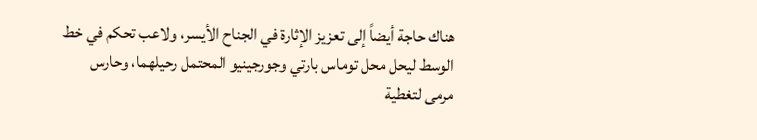هناك حاجة أيضاً إلى تعزيز الإثارة في الجناح الأيسر، ولاعب تحكم في خط الوسط ليحل محل توماس بارتي وجورجينيو المحتمل رحيلهما، وحارس مرمى لتغطية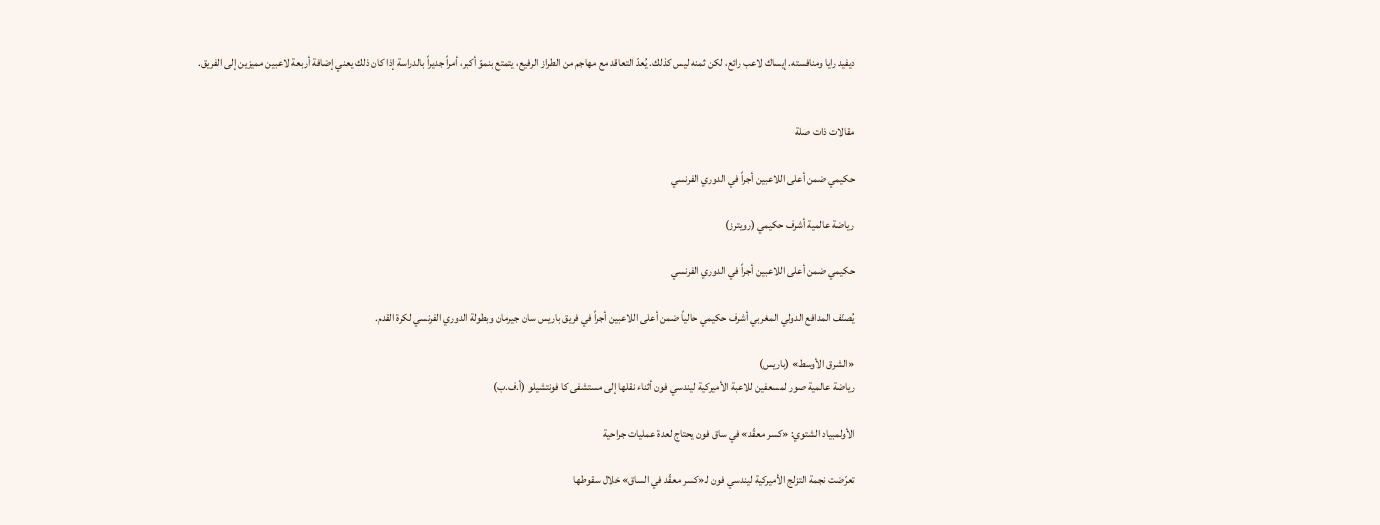ديفيد رايا ومنافسته. إيساك لاعب رائع، لكن ثمنه ليس كذلك. يُعدّ التعاقد مع مهاجم من الطراز الرفيع، يتمتع بنموّ أكبر، أمراً جديراً بالدراسة إذا كان ذلك يعني إضافة أربعة لاعبين مميزين إلى الفريق.


مقالات ذات صلة

حكيمي ضمن أعلى اللاعبين أجراً في الدوري الفرنسي

رياضة عالمية أشرف حكيمي (رويترز)

حكيمي ضمن أعلى اللاعبين أجراً في الدوري الفرنسي

يُصنّف المدافع الدولي المغربي أشرف حكيمي حالياً ضمن أعلى اللاعبين أجراً في فريق باريس سان جيرمان وبطولة الدوري الفرنسي لكرة القدم.

«الشرق الأوسط» (باريس)
رياضة عالمية صور لمسعفين للاعبة الأميركية ليندسي فون أثناء نقلها إلى مستشفى كا فونتشيلو (أ.ف.ب)

الأولمبياد الشتوي: «كسر معقّد» في ساق فون يحتاج لعدة عمليات جراحية

تعرّضت نجمة التزلج الأميركية ليندسي فون لـ«كسر معقّد في الساق» خلال سقوطها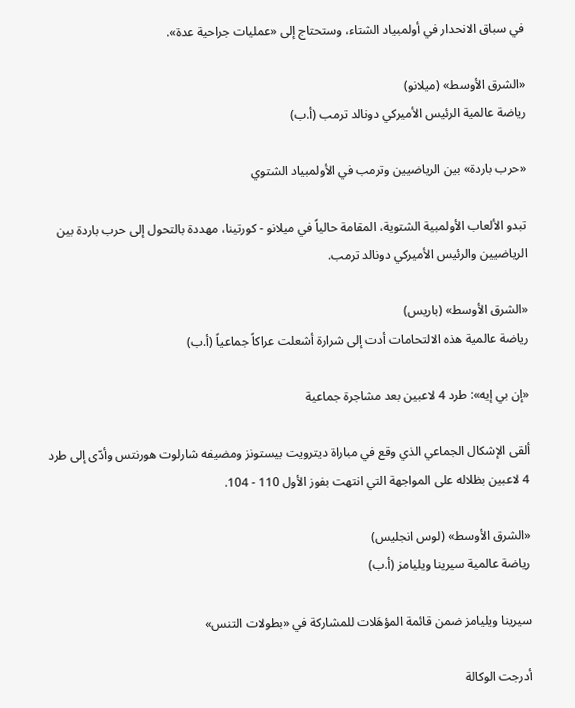في سباق الانحدار في أولمبياد الشتاء، وستحتاج إلى «عمليات جراحية عدة».

«الشرق الأوسط» (ميلانو)
رياضة عالمية الرئيس الأميركي دونالد ترمب (أ.ب)

«حرب باردة» بين الرياضيين وترمب في الأولمبياد الشتوي

تبدو الألعاب الأولمبية الشتوية، المقامة حالياً في ميلانو - كورتينا، مهددة بالتحول إلى حرب باردة بين الرياضيين والرئيس الأميركي دونالد ترمب.

«الشرق الأوسط» (باريس)
رياضة عالمية هذه الالتحامات أدت إلى شرارة أشعلت عراكاً جماعياً (أ.ب)

«إن بي إيه»: طرد 4 لاعبين بعد مشاجرة جماعية

ألقى الإشكال الجماعي الذي وقع في مباراة ديترويت بيستونز ومضيفه شارلوت هورنتس وأدّى إلى طرد 4 لاعبين بظلاله على المواجهة التي انتهت بفوز الأول 110 - 104.

«الشرق الأوسط» (لوس انجليس)
رياضة عالمية سيرينا ويليامز (أ.ب)

سيرينا ويليامز ضمن قائمة المؤهَلات للمشاركة في «بطولات التنس»

أدرجت الوكالة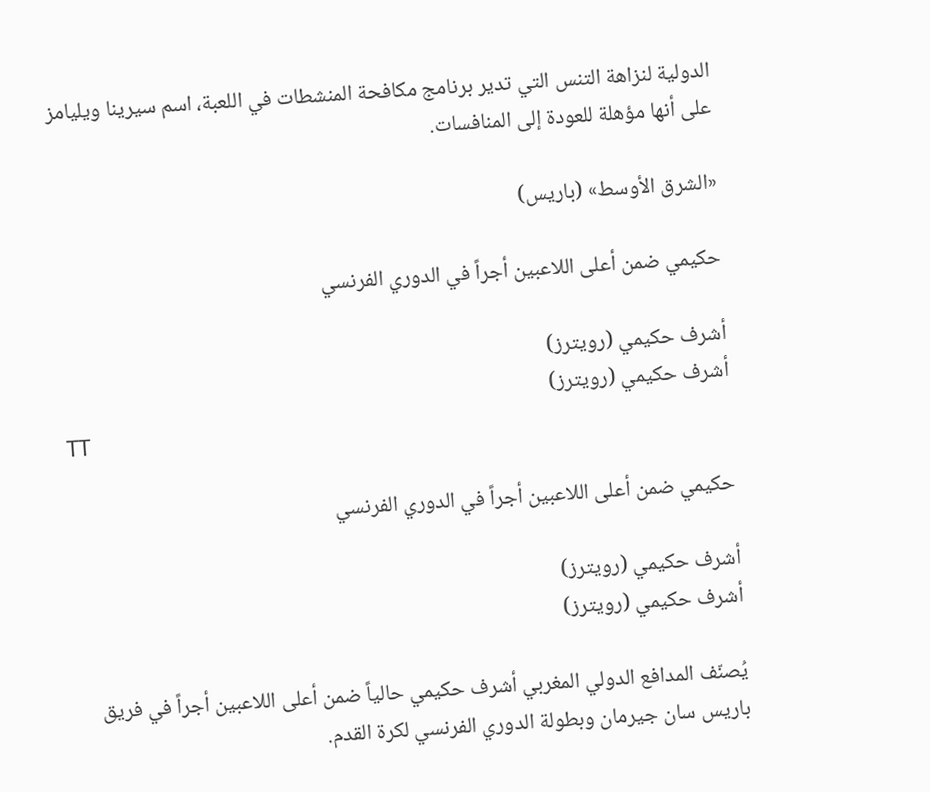الدولية لنزاهة التنس التي تدير برنامج مكافحة المنشطات في اللعبة، اسم سيرينا ويليامز على أنها مؤهلة للعودة إلى المنافسات.

«الشرق الأوسط» (باريس)

حكيمي ضمن أعلى اللاعبين أجراً في الدوري الفرنسي

أشرف حكيمي (رويترز)
أشرف حكيمي (رويترز)
TT

حكيمي ضمن أعلى اللاعبين أجراً في الدوري الفرنسي

أشرف حكيمي (رويترز)
أشرف حكيمي (رويترز)

يُصنّف المدافع الدولي المغربي أشرف حكيمي حالياً ضمن أعلى اللاعبين أجراً في فريق باريس سان جيرمان وبطولة الدوري الفرنسي لكرة القدم.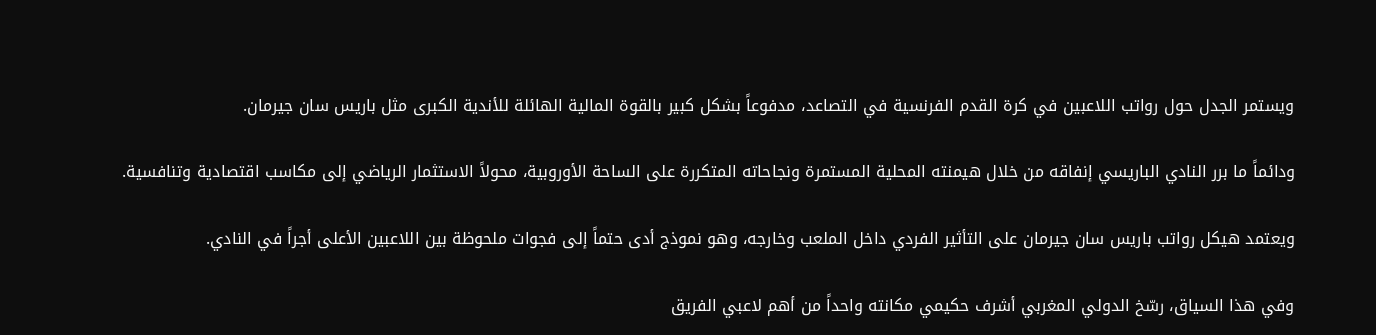ويستمر الجدل حول رواتب اللاعبين في كرة القدم الفرنسية في التصاعد، مدفوعاً بشكل كبير بالقوة المالية الهائلة للأندية الكبرى مثل باريس سان جيرمان.

ودائماً ما برر النادي الباريسي إنفاقه من خلال هيمنته المحلية المستمرة ونجاحاته المتكررة على الساحة الأوروبية، محولاً الاستثمار الرياضي إلى مكاسب اقتصادية وتنافسية.

ويعتمد هيكل رواتب باريس سان جيرمان على التأثير الفردي داخل الملعب وخارجه، وهو نموذج أدى حتماً إلى فجوات ملحوظة بين اللاعبين الأعلى أجراً في النادي.

وفي هذا السياق، رسّخ الدولي المغربي أشرف حكيمي مكانته واحداً من أهم لاعبي الفريق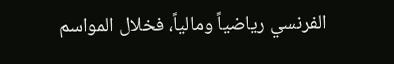الفرنسي رياضياً ومالياً، فخلال المواسم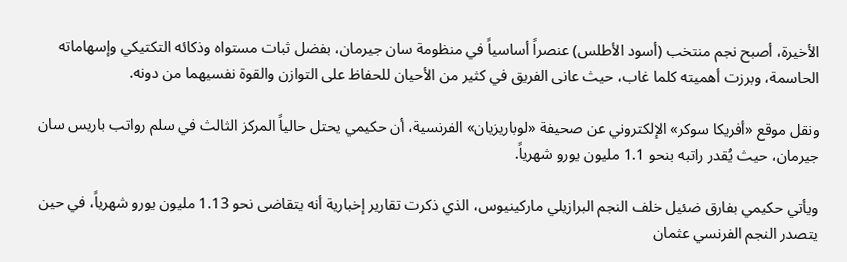الأخيرة، أصبح نجم منتخب (أسود الأطلس) عنصراً أساسياً في منظومة سان جيرمان، بفضل ثبات مستواه وذكائه التكتيكي وإسهاماته الحاسمة، وبرزت أهميته كلما غاب، حيث عانى الفريق في كثير من الأحيان للحفاظ على التوازن والقوة نفسيهما من دونه.

ونقل موقع «أفريكا سوكر» الإلكتروني عن صحيفة «لوباريزيان» الفرنسية، أن حكيمي يحتل حالياً المركز الثالث في سلم رواتب باريس سان جيرمان، حيث يُقدر راتبه بنحو 1.1 مليون يورو شهرياً.

ويأتي حكيمي بفارق ضئيل خلف النجم البرازيلي ماركينيوس، الذي ذكرت تقارير إخبارية أنه يتقاضى نحو 1.13 مليون يورو شهرياً، في حين يتصدر النجم الفرنسي عثمان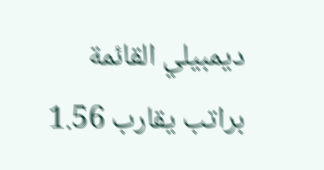ديمبيلي القائمة براتب يقارب 1.56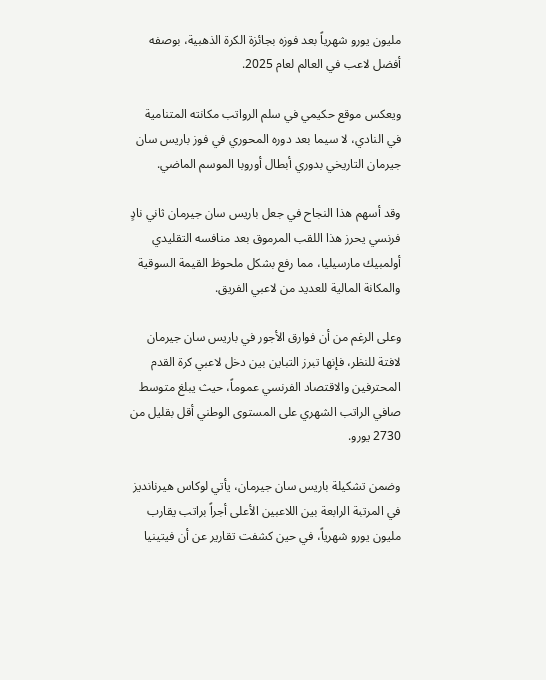مليون يورو شهرياً بعد فوزه بجائزة الكرة الذهبية، بوصفه أفضل لاعب في العالم لعام 2025.

ويعكس موقع حكيمي في سلم الرواتب مكانته المتنامية في النادي، لا سيما بعد دوره المحوري في فوز باريس سان جيرمان التاريخي بدوري أبطال أوروبا الموسم الماضي.

وقد أسهم هذا النجاح في جعل باريس سان جيرمان ثاني نادٍ فرنسي يحرز هذا اللقب المرموق بعد منافسه التقليدي أولمبيك مارسيليا، مما رفع بشكل ملحوظ القيمة السوقية والمكانة المالية للعديد من لاعبي الفريق.

وعلى الرغم من أن فوارق الأجور في باريس سان جيرمان لافتة للنظر، فإنها تبرز التباين بين دخل لاعبي كرة القدم المحترفين والاقتصاد الفرنسي عموماً، حيث يبلغ متوسط صافي الراتب الشهري على المستوى الوطني أقل بقليل من 2730 يورو.

وضمن تشكيلة باريس سان جيرمان، يأتي لوكاس هيرنانديز في المرتبة الرابعة بين اللاعبين الأعلى أجراً براتب يقارب مليون يورو شهرياً، في حين كشفت تقارير عن أن فيتينيا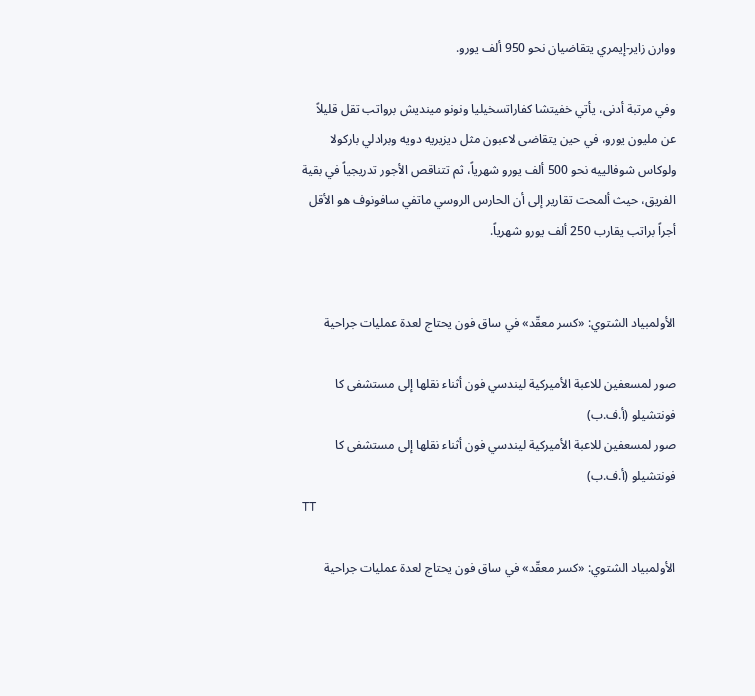ووارن زاير-إيمري يتقاضيان نحو 950 ألف يورو.

وفي مرتبة أدنى، يأتي خفيتشا كفاراتسخيليا ونونو مينديش برواتب تقل قليلاً عن مليون يورو، في حين يتقاضى لاعبون مثل ديزيريه دويه وبرادلي باركولا ولوكاس شوفالييه نحو 500 ألف يورو شهرياً، ثم تتناقص الأجور تدريجياً في بقية الفريق، حيث ألمحت تقارير إلى أن الحارس الروسي ماتفي سافونوف هو الأقل أجراً براتب يقارب 250 ألف يورو شهرياً.


الأولمبياد الشتوي: «كسر معقّد» في ساق فون يحتاج لعدة عمليات جراحية

صور لمسعفين للاعبة الأميركية ليندسي فون أثناء نقلها إلى مستشفى كا فونتشيلو (أ.ف.ب)
صور لمسعفين للاعبة الأميركية ليندسي فون أثناء نقلها إلى مستشفى كا فونتشيلو (أ.ف.ب)
TT

الأولمبياد الشتوي: «كسر معقّد» في ساق فون يحتاج لعدة عمليات جراحية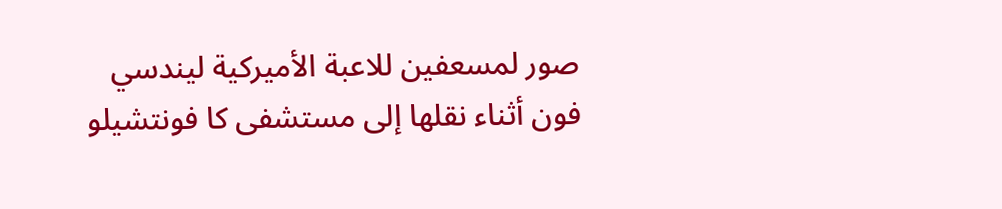صور لمسعفين للاعبة الأميركية ليندسي فون أثناء نقلها إلى مستشفى كا فونتشيلو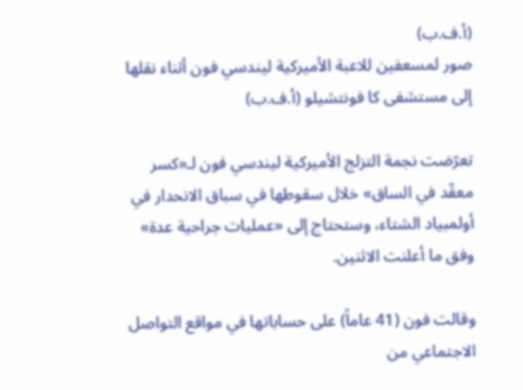(أ.ف.ب)
صور لمسعفين للاعبة الأميركية ليندسي فون أثناء نقلها إلى مستشفى كا فونتشيلو (أ.ف.ب)

تعرّضت نجمة التزلج الأميركية ليندسي فون لـ«كسر معقّد في الساق» خلال سقوطها في سباق الانحدار في أولمبياد الشتاء، وستحتاج إلى «عمليات جراحية عدة» وفق ما أعلنت الاثنين.

وقالت فون (41 عاماً) على حساباتها في مواقع التواصل الاجتماعي من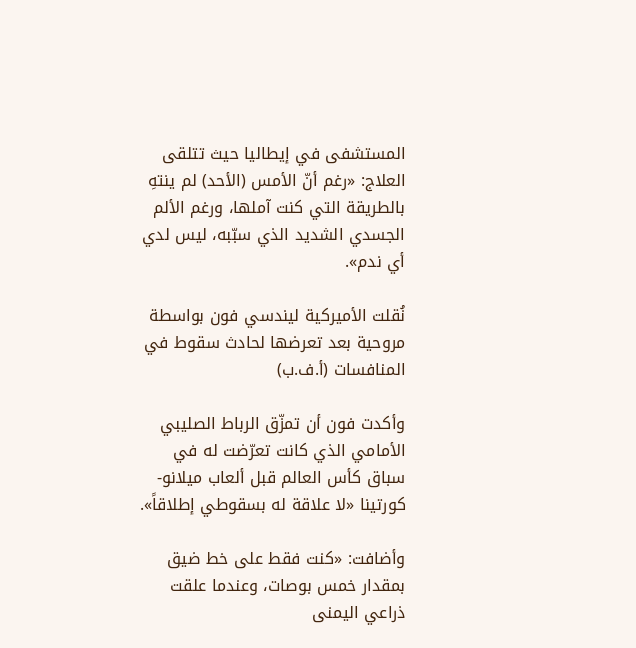المستشفى في إيطاليا حيث تتلقى العلاج: «رغم أنّ الأمس (الأحد) لم ينتهِ بالطريقة التي كنت آملها، ورغم الألم الجسدي الشديد الذي سبّبه، ليس لدي أي ندم».

نُقلت الأميركية ليندسي فون بواسطة مروحية بعد تعرضها لحادث سقوط في المنافسات (أ.ف.ب)

وأكدت فون أن تمزّق الرباط الصليبي الأمامي الذي كانت تعرّضت له في سباق كأس العالم قبل ألعاب ميلانو-كورتينا «لا علاقة له بسقوطي إطلاقاً».

وأضافت: «كنت فقط على خط ضيق بمقدار خمس بوصات، وعندما علقت ذراعي اليمنى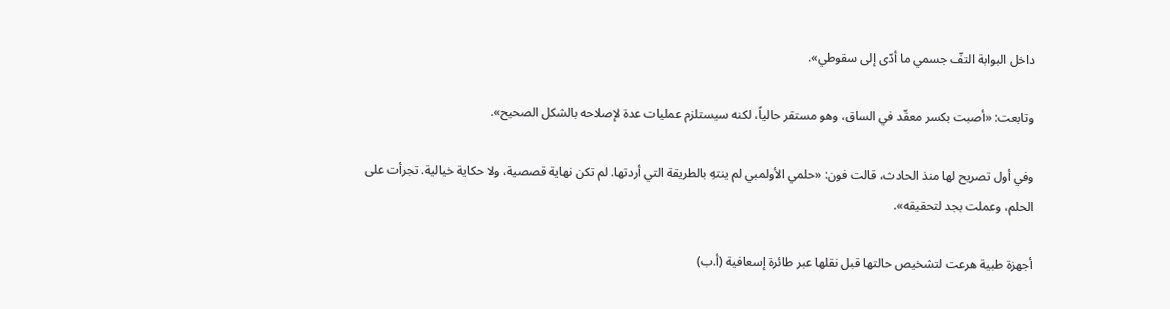داخل البوابة التفّ جسمي ما أدّى إلى سقوطي».

وتابعت: «أصبت بكسر معقّد في الساق، وهو مستقر حالياً، لكنه سيستلزم عمليات عدة لإصلاحه بالشكل الصحيح».

وفي أول تصريح لها منذ الحادث، قالت فون: «حلمي الأولمبي لم ينتهِ بالطريقة التي أردتها. لم تكن نهاية قصصية، ولا حكاية خيالية. تجرأت على الحلم، وعملت بجد لتحقيقه».

أجهزة طبية هرعت لتشخيص حالتها قبل نقلها عبر طائرة إسعافية (أ.ب)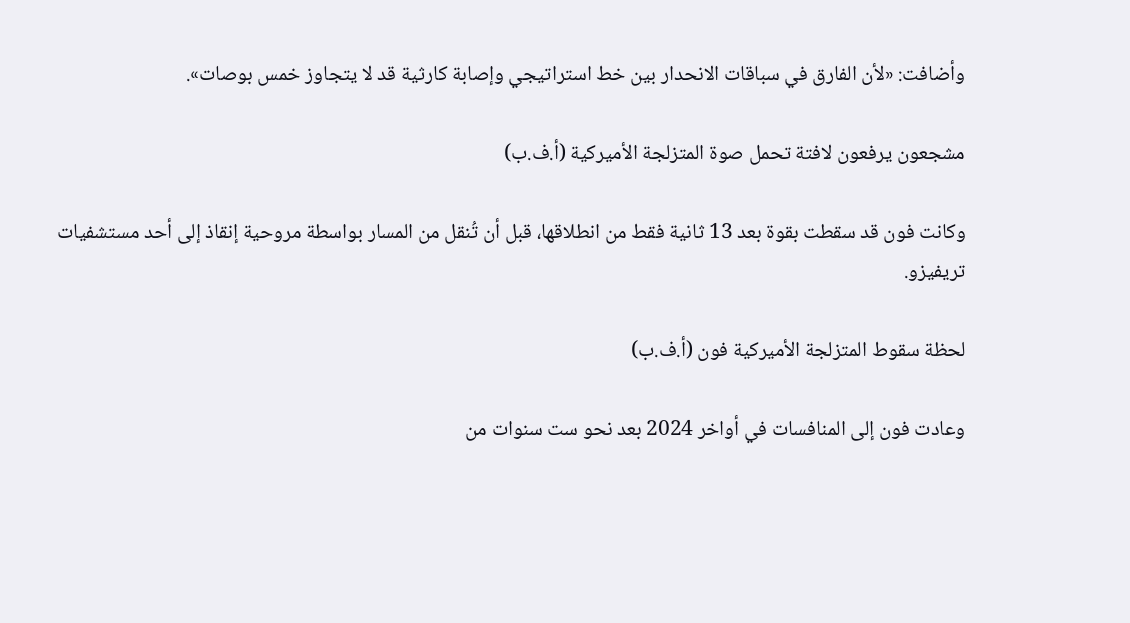وأضافت: «لأن الفارق في سباقات الانحدار بين خط استراتيجي وإصابة كارثية قد لا يتجاوز خمس بوصات».

مشجعون يرفعون لافتة تحمل صوة المتزلجة الأميركية (أ.ف.ب)

وكانت فون قد سقطت بقوة بعد 13 ثانية فقط من انطلاقها، قبل أن تُنقل من المسار بواسطة مروحية إنقاذ إلى أحد مستشفيات تريفيزو.

لحظة سقوط المتزلجة الأميركية فون (أ.ف.ب)

وعادت فون إلى المنافسات في أواخر 2024 بعد نحو ست سنوات من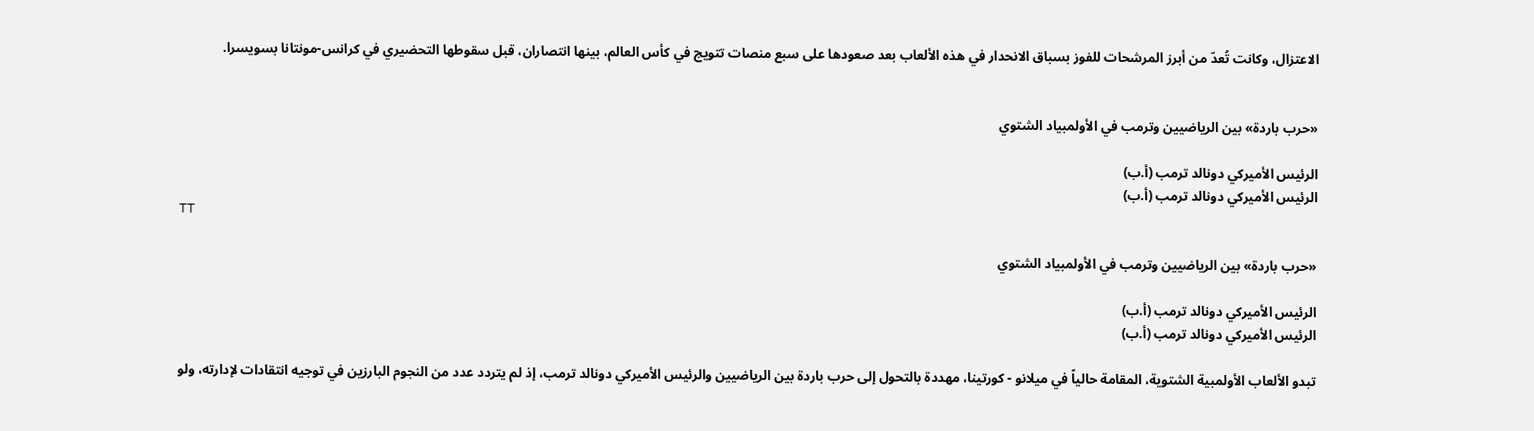الاعتزال، وكانت تُعدّ من أبرز المرشحات للفوز بسباق الانحدار في هذه الألعاب بعد صعودها على سبع منصات تتويج في كأس العالم، بينها انتصاران، قبل سقوطها التحضيري في كرانس-مونتانا بسويسرا.


«حرب باردة» بين الرياضيين وترمب في الأولمبياد الشتوي

الرئيس الأميركي دونالد ترمب (أ.ب)
الرئيس الأميركي دونالد ترمب (أ.ب)
TT

«حرب باردة» بين الرياضيين وترمب في الأولمبياد الشتوي

الرئيس الأميركي دونالد ترمب (أ.ب)
الرئيس الأميركي دونالد ترمب (أ.ب)

تبدو الألعاب الأولمبية الشتوية، المقامة حالياً في ميلانو - كورتينا، مهددة بالتحول إلى حرب باردة بين الرياضيين والرئيس الأميركي دونالد ترمب، إذ لم يتردد عدد من النجوم البارزين في توجيه انتقادات لإدارته، ولو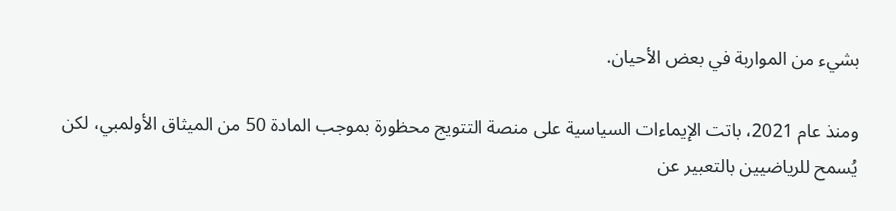بشيء من المواربة في بعض الأحيان.

ومنذ عام 2021، باتت الإيماءات السياسية على منصة التتويج محظورة بموجب المادة 50 من الميثاق الأولمبي، لكن يُسمح للرياضيين بالتعبير عن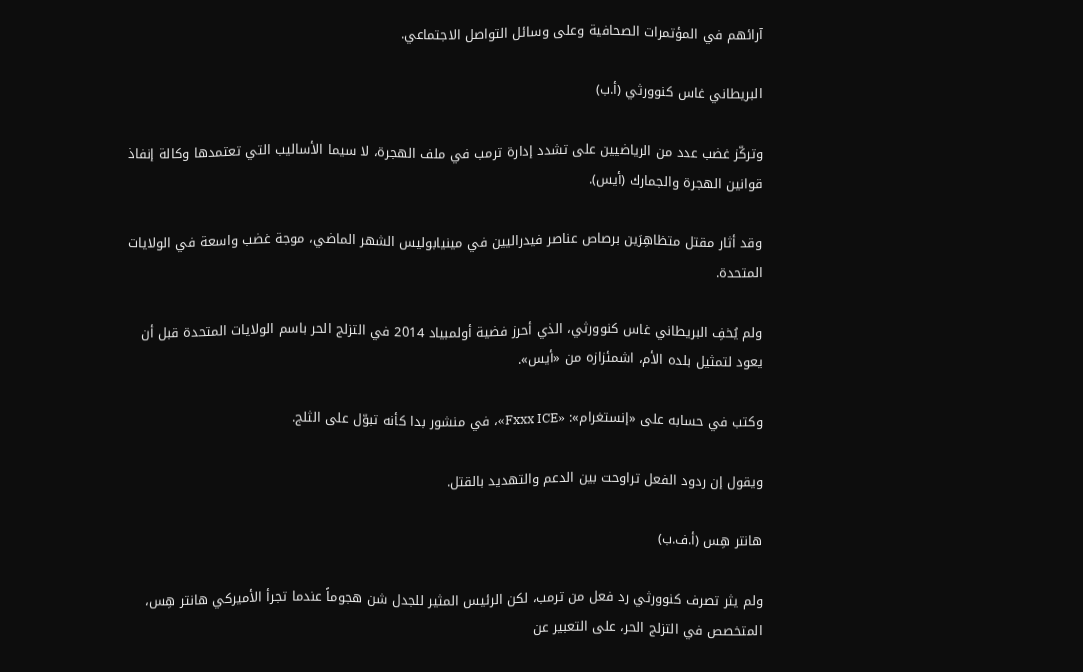آرائهم في المؤتمرات الصحافية وعلى وسائل التواصل الاجتماعي.

البريطاني غاس كنوورثي (أ.ب)

وتركّز غضب عدد من الرياضيين على تشدد إدارة ترمب في ملف الهجرة، لا سيما الأساليب التي تعتمدها وكالة إنفاذ قوانين الهجرة والجمارك (أيس).

وقد أثار مقتل متظاهِرَين برصاص عناصر فيدراليين في مينيابوليس الشهر الماضي، موجة غضب واسعة في الولايات المتحدة.

ولم يُخفِ البريطاني غاس كنوورثي، الذي أحرز فضية أولمبياد 2014 في التزلج الحر باسم الولايات المتحدة قبل أن يعود لتمثيل بلده الأم، اشمئزازه من «أيس».

وكتب في حسابه على «إنستغرام»: «Fxxx ICE»، في منشور بدا كأنه تبوّل على الثلج.

ويقول إن ردود الفعل تراوحت بين الدعم والتهديد بالقتل.

هانتر هِس (أ.ف.ب)

ولم يثر تصرف كنوورثي رد فعل من ترمب، لكن الرئيس المثير للجدل شن هجوماً عندما تجرأ الأميركي هانتر هِس، المتخصص في التزلج الحر، على التعبير عن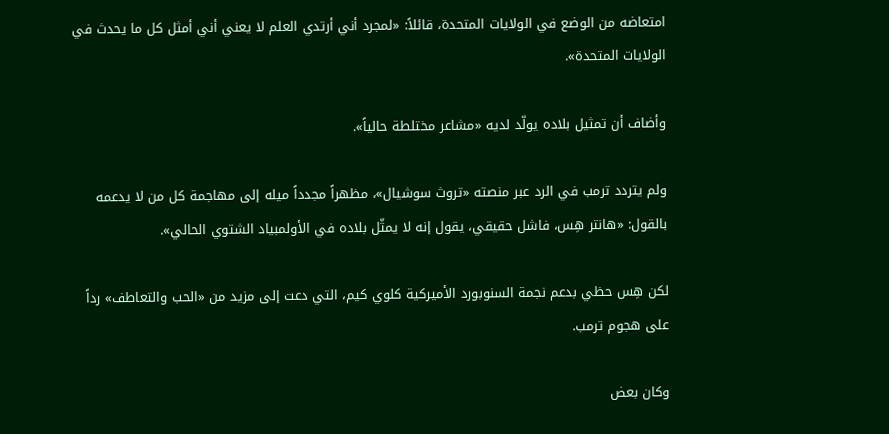امتعاضه من الوضع في الولايات المتحدة، قائلاً: «لمجرد أني أرتدي العلم لا يعني أني أمثل كل ما يحدث في الولايات المتحدة».

وأضاف أن تمثيل بلاده يولّد لديه «مشاعر مختلطة حالياً».

ولم يتردد ترمب في الرد عبر منصته «تروث سوشيال»، مظهراً مجدداً ميله إلى مهاجمة كل من لا يدعمه بالقول: «هانتر هِس، فاشل حقيقي، يقول إنه لا يمثّل بلاده في الأولمبياد الشتوي الحالي».

لكن هِس حظي بدعم نجمة السنوبورد الأميركية كلوي كيم، التي دعت إلى مزيد من «الحب والتعاطف» رداً على هجوم ترمب.

وكان بعض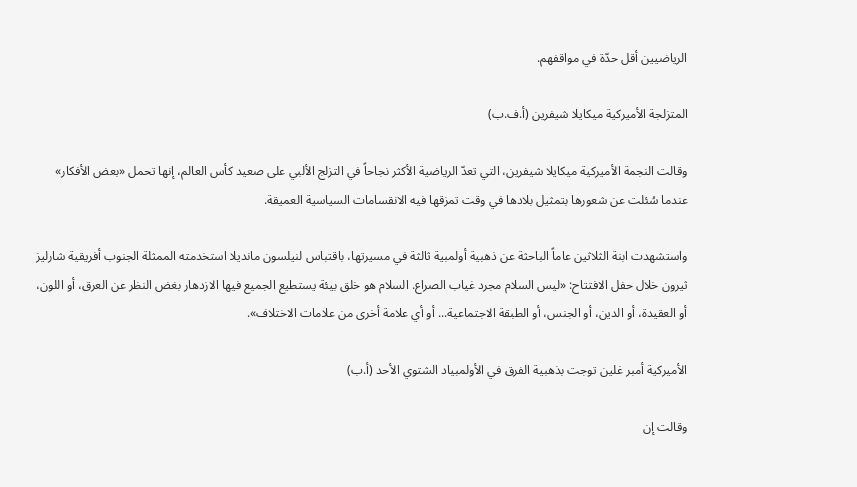الرياضيين أقل حدّة في مواقفهم.

المتزلجة الأميركية ميكايلا شيفرين (أ.ف.ب)

وقالت النجمة الأميركية ميكايلا شيفرين، التي تعدّ الرياضية الأكثر نجاحاً في التزلج الألبي على صعيد كأس العالم، إنها تحمل «بعض الأفكار» عندما سُئلت عن شعورها بتمثيل بلادها في وقت تمزقها فيه الانقسامات السياسية العميقة.

واستشهدت ابنة الثلاثين عاماً الباحثة عن ذهبية أولمبية ثالثة في مسيرتها، باقتباس لنيلسون مانديلا استخدمته الممثلة الجنوب أفريقية شارليز ثيرون خلال حفل الافتتاح: «ليس السلام مجرد غياب الصراع. السلام هو خلق بيئة يستطيع الجميع فيها الازدهار بغض النظر عن العرق، أو اللون، أو العقيدة، أو الدين، أو الجنس، أو الطبقة الاجتماعية... أو أي علامة أخرى من علامات الاختلاف».

الأميركية أمبر غلين توجت بذهبية الفرق في الأولمبياد الشتوي الأحد (أ.ب)

وقالت إن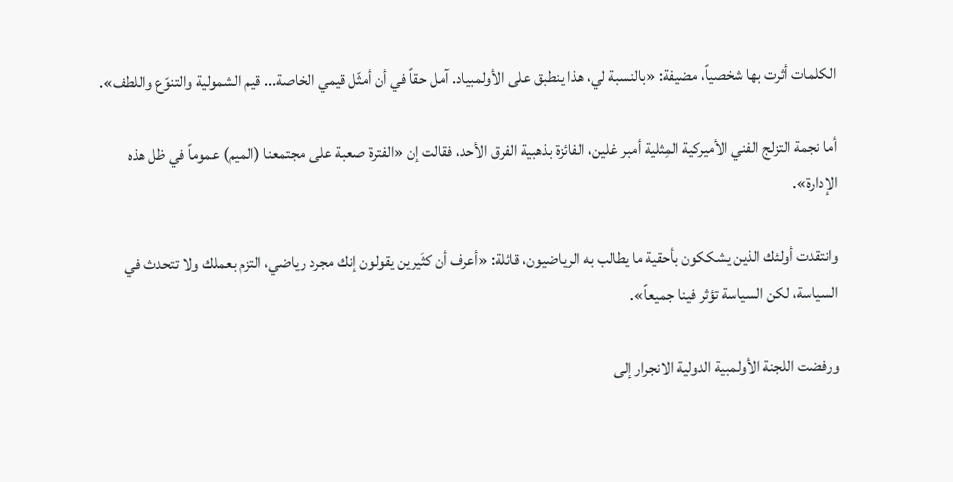الكلمات أثرت بها شخصياً، مضيفة: «بالنسبة لي، هذا ينطبق على الأولمبياد. آمل حقاً في أن أمثّل قيمي الخاصة... قيم الشمولية والتنوّع واللطف».

أما نجمة التزلج الفني الأميركية المِثلية أمبر غلين، الفائزة بذهبية الفرق الأحد، فقالت إن «الفترة صعبة على مجتمعنا (الميم) عموماً في ظل هذه الإدارة».

وانتقدت أولئك الذين يشككون بأحقية ما يطالب به الرياضيون، قائلة: «أعرف أن كثَيرين يقولون إنك مجرد رياضي، التزم بعملك ولا تتحدث في السياسة، لكن السياسة تؤثر فينا جميعاً».

ورفضت اللجنة الأولمبية الدولية الانجرار إلى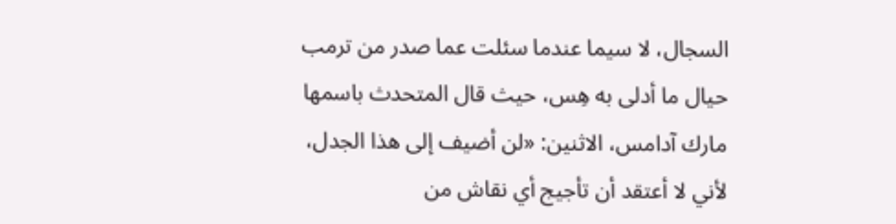السجال، لا سيما عندما سئلت عما صدر من ترمب حيال ما أدلى به هِس، حيث قال المتحدث باسمها مارك آدامس، الاثنين: «لن أضيف إلى هذا الجدل، لأني لا أعتقد أن تأجيج أي نقاش من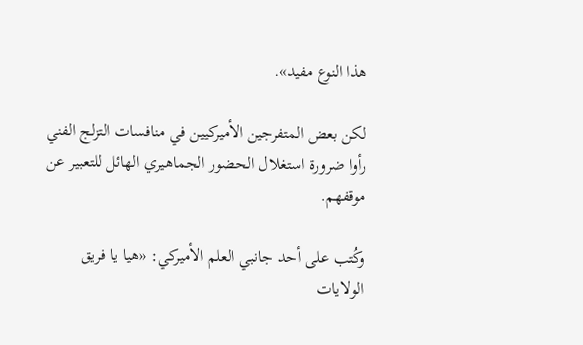هذا النوع مفيد».

لكن بعض المتفرجين الأميركيين في منافسات التزلج الفني رأوا ضرورة استغلال الحضور الجماهيري الهائل للتعبير عن موقفهم.

وكُتب على أحد جانبي العلم الأميركي: «هيا يا فريق الولايات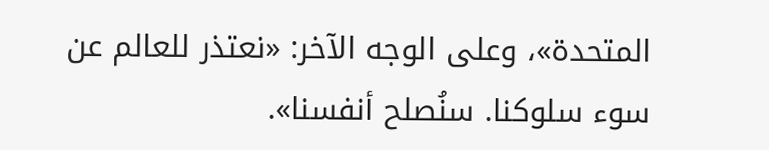المتحدة»، وعلى الوجه الآخر: «نعتذر للعالم عن سوء سلوكنا. سنُصلح أنفسنا».